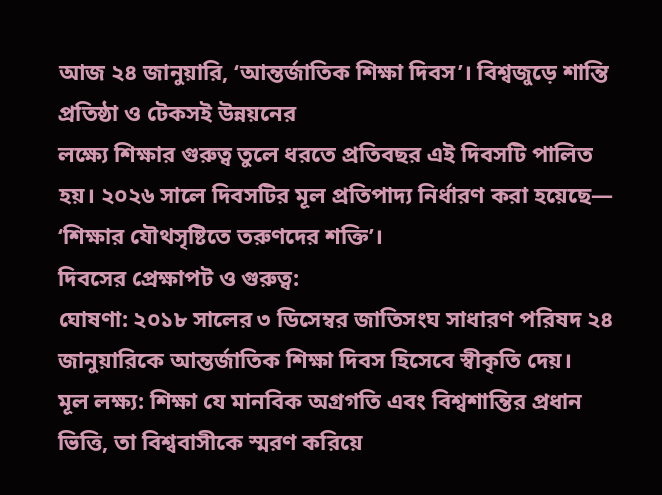আজ ২৪ জানুয়ারি, ‘আন্তর্জাতিক শিক্ষা দিবস’। বিশ্বজুড়ে শান্তি প্রতিষ্ঠা ও টেকসই উন্নয়নের
লক্ষ্যে শিক্ষার গুরুত্ব তুলে ধরতে প্রতিবছর এই দিবসটি পালিত হয়। ২০২৬ সালে দিবসটির মূল প্রতিপাদ্য নির্ধারণ করা হয়েছে— ‘শিক্ষার যৌথসৃষ্টিতে তরুণদের শক্তি’।
দিবসের প্রেক্ষাপট ও গুরুত্ব:
ঘোষণা: ২০১৮ সালের ৩ ডিসেম্বর জাতিসংঘ সাধারণ পরিষদ ২৪ জানুয়ারিকে আন্তর্জাতিক শিক্ষা দিবস হিসেবে স্বীকৃতি দেয়।
মূল লক্ষ্য: শিক্ষা যে মানবিক অগ্রগতি এবং বিশ্বশান্তির প্রধান ভিত্তি, তা বিশ্ববাসীকে স্মরণ করিয়ে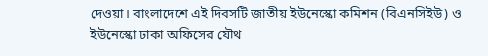দেওয়া। বাংলাদেশে এই দিবসটি জাতীয় ইউনেস্কো কমিশন (বিএনসিইউ) ও ইউনেস্কো ঢাকা অফিসের যৌথ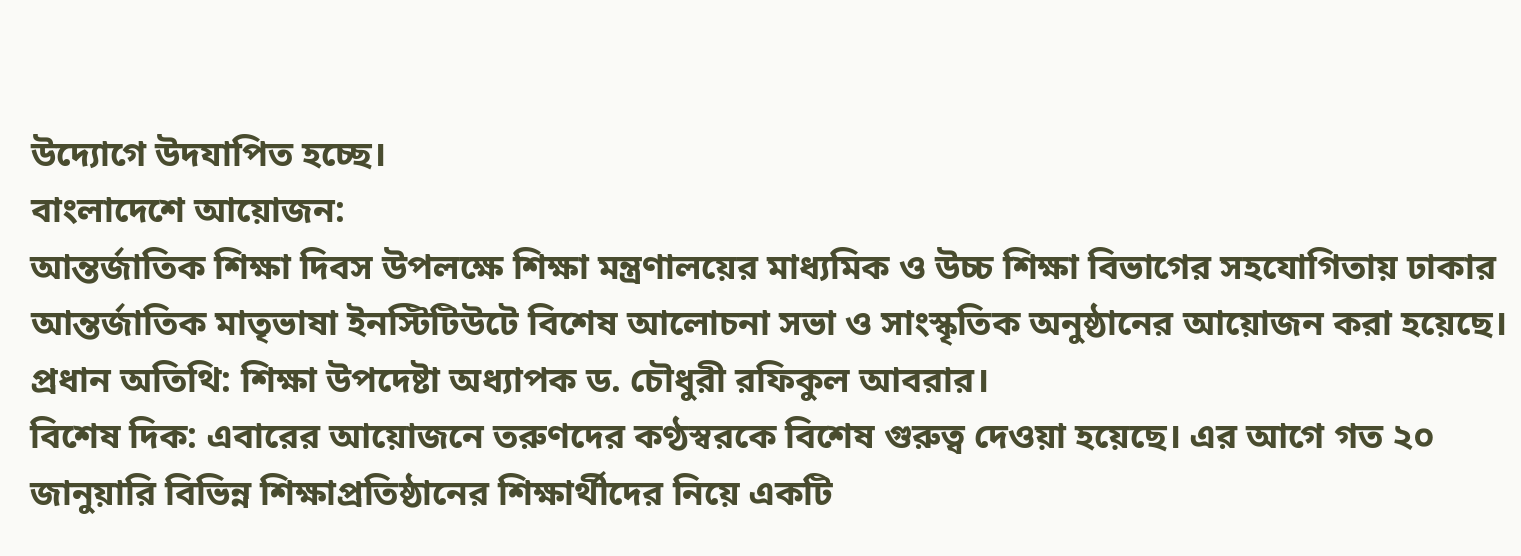উদ্যোগে উদযাপিত হচ্ছে।
বাংলাদেশে আয়োজন:
আন্তর্জাতিক শিক্ষা দিবস উপলক্ষে শিক্ষা মন্ত্রণালয়ের মাধ্যমিক ও উচ্চ শিক্ষা বিভাগের সহযোগিতায় ঢাকার আন্তর্জাতিক মাতৃভাষা ইনস্টিটিউটে বিশেষ আলোচনা সভা ও সাংস্কৃতিক অনুষ্ঠানের আয়োজন করা হয়েছে।
প্রধান অতিথি: শিক্ষা উপদেষ্টা অধ্যাপক ড. চৌধুরী রফিকুল আবরার।
বিশেষ দিক: এবারের আয়োজনে তরুণদের কণ্ঠস্বরকে বিশেষ গুরুত্ব দেওয়া হয়েছে। এর আগে গত ২০ জানুয়ারি বিভিন্ন শিক্ষাপ্রতিষ্ঠানের শিক্ষার্থীদের নিয়ে একটি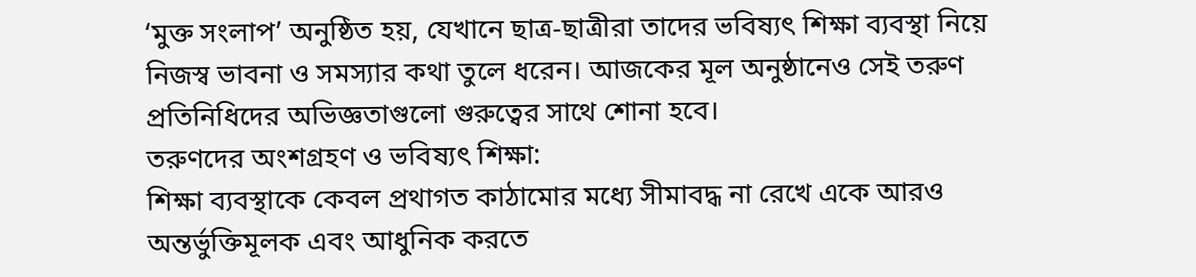‘মুক্ত সংলাপ’ অনুষ্ঠিত হয়, যেখানে ছাত্র-ছাত্রীরা তাদের ভবিষ্যৎ শিক্ষা ব্যবস্থা নিয়ে নিজস্ব ভাবনা ও সমস্যার কথা তুলে ধরেন। আজকের মূল অনুষ্ঠানেও সেই তরুণ প্রতিনিধিদের অভিজ্ঞতাগুলো গুরুত্বের সাথে শোনা হবে।
তরুণদের অংশগ্রহণ ও ভবিষ্যৎ শিক্ষা:
শিক্ষা ব্যবস্থাকে কেবল প্রথাগত কাঠামোর মধ্যে সীমাবদ্ধ না রেখে একে আরও অন্তর্ভুক্তিমূলক এবং আধুনিক করতে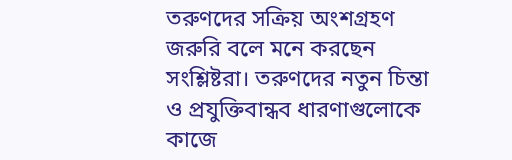তরুণদের সক্রিয় অংশগ্রহণ জরুরি বলে মনে করছেন সংশ্লিষ্টরা। তরুণদের নতুন চিন্তা ও প্রযুক্তিবান্ধব ধারণাগুলোকে কাজে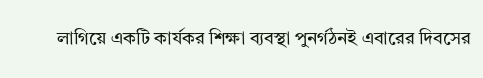লাগিয়ে একটি কার্যকর শিক্ষা ব্যবস্থা পুনর্গঠনই এবারের দিবসের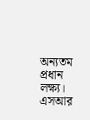অন্যতম প্রধান লক্ষ্য।
এসআর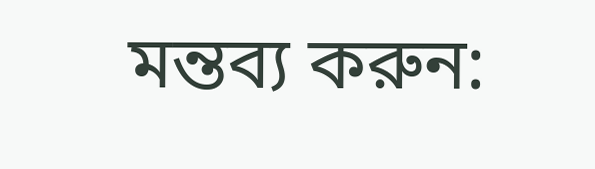মন্তব্য করুন: